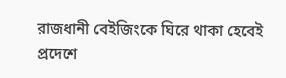রাজধানী বেইজিংকে ঘিরে থাকা হেবেই প্রদেশে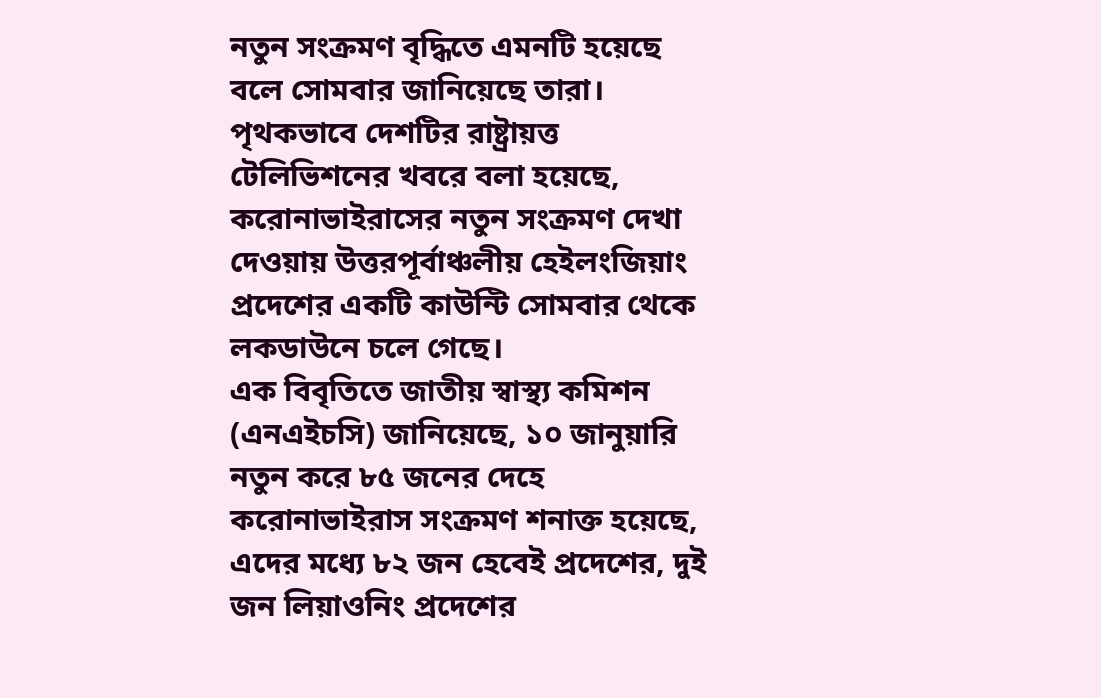নতুন সংক্রমণ বৃদ্ধিতে এমনটি হয়েছে বলে সোমবার জানিয়েছে তারা।
পৃথকভাবে দেশটির রাষ্ট্রায়ত্ত টেলিভিশনের খবরে বলা হয়েছে, করোনাভাইরাসের নতুন সংক্রমণ দেখা দেওয়ায় উত্তরপূর্বাঞ্চলীয় হেইলংজিয়াং প্রদেশের একটি কাউন্টি সোমবার থেকে লকডাউনে চলে গেছে।
এক বিবৃতিতে জাতীয় স্বাস্থ্য কমিশন (এনএইচসি) জানিয়েছে, ১০ জানুয়ারি নতুন করে ৮৫ জনের দেহে করোনাভাইরাস সংক্রমণ শনাক্ত হয়েছে, এদের মধ্যে ৮২ জন হেবেই প্রদেশের, দুই জন লিয়াওনিং প্রদেশের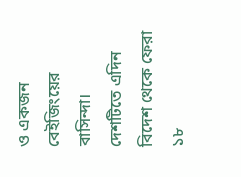ও একজন বেইজিংয়ের বাসিন্দা।
দেশটিতে এদিন বিদেশ থেকে ফেরা ১৮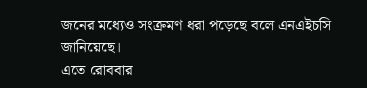জনের মধ্যেও সংক্রমণ ধরা পড়েছে বলে এনএইচসি জানিয়েছে।
এতে রোববার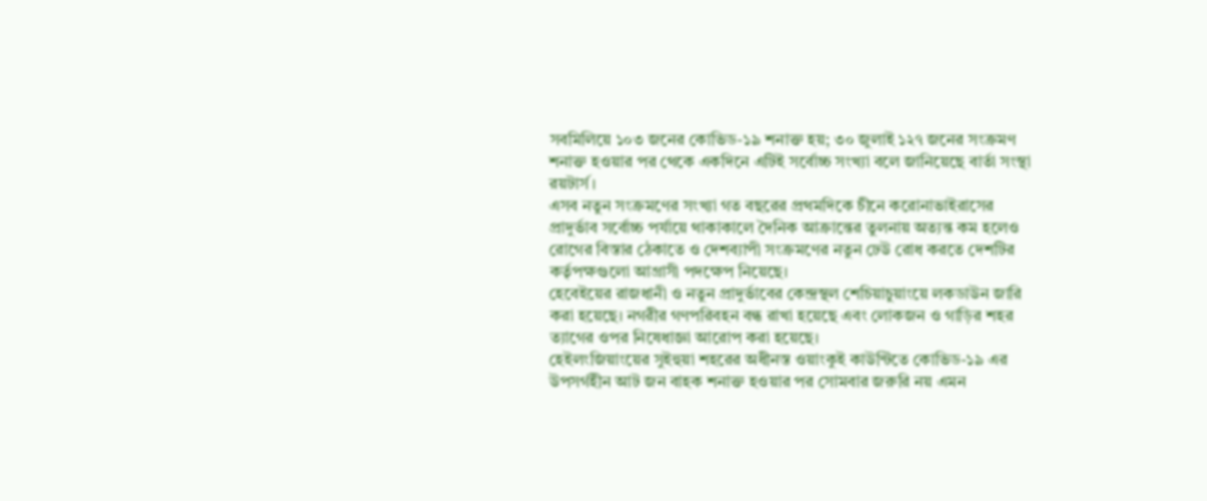সবমিলিয়ে ১০৩ জনের কোভিড-১৯ শনাক্ত হয়; ৩০ জুলাই ১২৭ জনের সংক্রমণ শনাক্ত হওয়ার পর থেকে একদিনে এটিই সর্বোচ্চ সংখ্যা বলে জানিয়েছে বার্তা সংস্থা রয়টার্স।
এসব নতুন সংক্রমণের সংখ্যা গত বছরের প্রথমদিকে চীনে করোনাভাইরাসের প্রাদুর্ভাব সর্বোচ্চ পর্যায়ে থাকাকালে দৈনিক আক্রান্তের তুলনায় অত্যন্ত কম হলেও রোগের বিস্তার ঠেকাতে ও দেশব্যাপী সংক্রমণের নতুন ঢেউ রোধ করতে দেশটির কর্তৃপক্ষগুলো আগ্রাসী পদক্ষেপ নিয়েছে।
হেবেইয়ের রাজধানী ও নতুন প্রাদুর্ভাবের কেন্দ্রস্থল শেচিয়াচুয়াংয়ে লকডাউন জারি করা হয়েছে। নগরীর গণপরিবহন বন্ধ রাখা হয়েছে এবং লোকজন ও গাড়ির শহর ত্যাগের ওপর নিষেধাজ্ঞা আরোপ করা হয়েছে।
হেইলংজিয়াংয়ের সুইহুয়া শহরের অধীনস্ত ওয়াংকুই কাউন্টিতে কোভিড-১৯ এর উপসর্গহীন আট জন বাহক শনাক্ত হওয়ার পর সোমবার জরুরি নয় এমন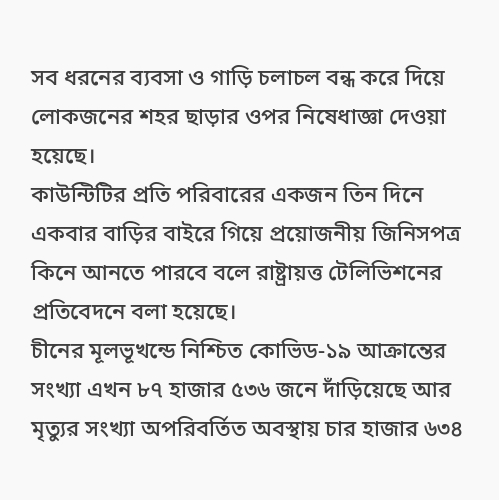সব ধরনের ব্যবসা ও গাড়ি চলাচল বন্ধ করে দিয়ে লোকজনের শহর ছাড়ার ওপর নিষেধাজ্ঞা দেওয়া হয়েছে।
কাউন্টিটির প্রতি পরিবারের একজন তিন দিনে একবার বাড়ির বাইরে গিয়ে প্রয়োজনীয় জিনিসপত্র কিনে আনতে পারবে বলে রাষ্ট্রায়ত্ত টেলিভিশনের প্রতিবেদনে বলা হয়েছে।
চীনের মূলভূখন্ডে নিশ্চিত কোভিড-১৯ আক্রান্তের সংখ্যা এখন ৮৭ হাজার ৫৩৬ জনে দাঁড়িয়েছে আর মৃত্যুর সংখ্যা অপরিবর্তিত অবস্থায় চার হাজার ৬৩৪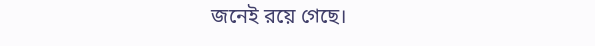জনেই রয়ে গেছে।